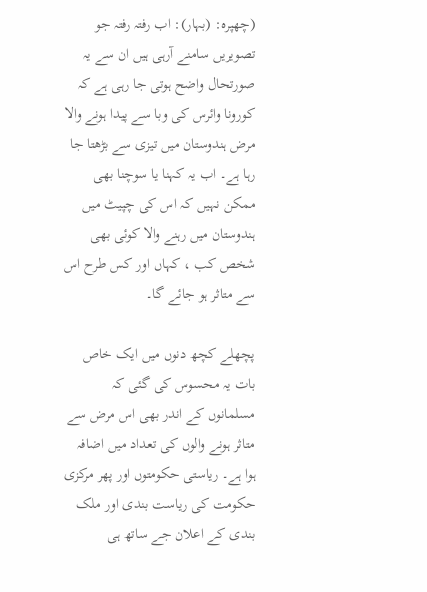(چھپرہ: (بہار): اب رفتہ رفتہ جو تصویریں سامنے آرہی ہیں ان سے یہ صورتحال واضح ہوتی جا رہی ہے کہ کورونا وائرس کی وبا سے پیدا ہونے والا مرض ہندوستان میں تیزی سے بڑھتا جا رہا ہے۔ اب یہ کہنا یا سوچنا بھی ممکن نہیں کہ اس کی چپیٹ میں ہندوستان میں رہنے والا کوئی بھی شخص کب ، کہاں اور کس طرح اس سے متاثر ہو جائے گا۔

پچھلے کچھ دنوں میں ایک خاص بات یہ محسوس کی گئی کہ مسلمانوں کے اندر بھی اس مرض سے متاثر ہونے والوں کی تعداد میں اضافہ ہوا ہے۔ ریاستی حکومتوں اور پھر مرکزی حکومت کی ریاست بندی اور ملک بندی کے اعلان جے ساتھ ہی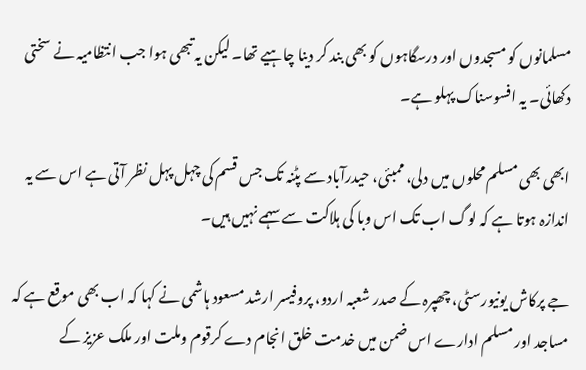مسلمانوں کو مسجدوں اور درسگاہوں کو بھی بند کر دینا چاہیے تھا۔ لیکن یہ تبھی ہوا جب انتظامیہ نے سختی دکھائی۔ یہ افسوسناک پہلو ہے۔

ابھی بھی مسلم محلوں میں دلی، ممبئی، حیدرآباد سے پٹنہ تک جس قسم کی چہل پہل نظر آتی ہے اس سے یہ اندازہ ہوتا ہے کہ لوگ اب تک اس وبا کی ہلاکت سے سہمے نہیں ہیں۔

جے پرکاش یونیورسٹی، چھپرہ کے صدر شعبہ اردو، پروفیسر ارشد مسعود ہاشمی نے کہا کہ اب بھی موقع ہے کہ مساجد اور مسلم ادارے اس ضمن میں خدمت خلق انجام دے کرقوم وملت اور ملک عزیز کے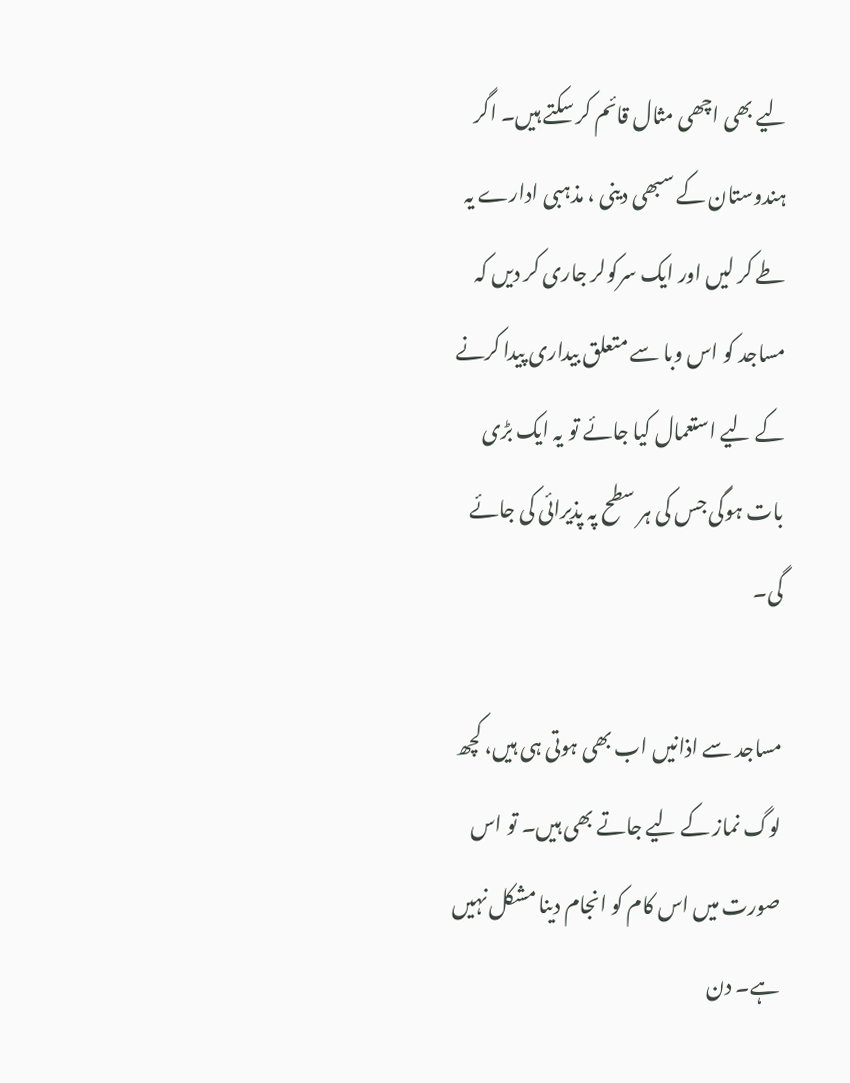لیے بھی اچھی مثال قائم کر سکتے ہیں۔ اگر ہندوستان کے سبھی دینی ، مذہبی ادارے یہ طے کر لیں اور ایک سرکولر جاری کر دیں کہ مساجد کو اس وبا سے متعلق بیداری پیدا کرنے کے لیے استعمال کیا جائے تو یہ ایک بڑی بات ہوگی جس کی ہر سطح پہ پذیرائی کی جائے گی۔

مساجد سے اذانیں اب بھی ہوتی ہی ہیں، کچھ لوگ نماز کے لیے جاتے بھی ہیں۔ تو اس صورت میں اس کام کو انجام دینا مشکل نہیں ہے۔ دن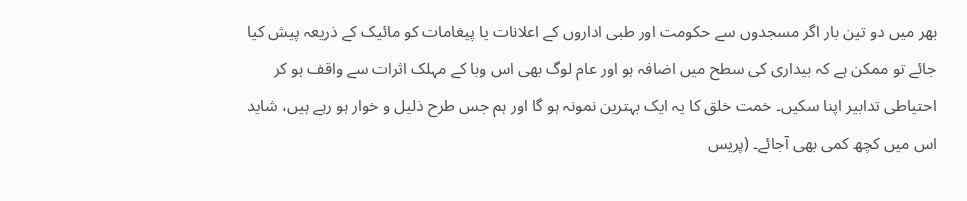بھر میں دو تین بار اگر مسجدوں سے حکومت اور طبی اداروں کے اعلانات یا پیغامات کو مائیک کے ذریعہ پیش کیا جائے تو ممکن ہے کہ بیداری کی سطح میں اضافہ ہو اور عام لوگ بھی اس وبا کے مہلک اثرات سے واقف ہو کر احتیاطی تدابیر اپنا سکیں۔ خمت خلق کا یہ ایک بہترین نمونہ ہو گا اور ہم جس طرح ذلیل و خوار ہو رہے ہیں، شاید اس میں کچھ کمی بھی آجائے۔ (پریس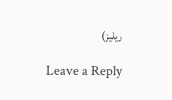ریلیز)

Leave a Reply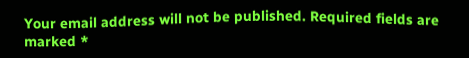Your email address will not be published. Required fields are marked *